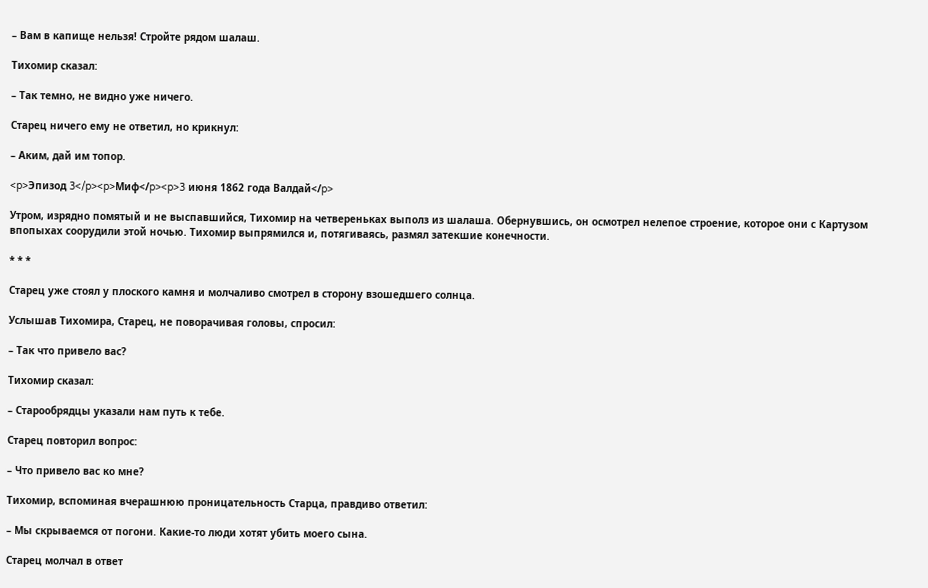– Вам в капище нельзя! Стройте рядом шалаш.

Тихомир сказал:

– Так темно, не видно уже ничего.

Старец ничего ему не ответил, но крикнул:

– Аким, дай им топор.

<p>Эпизод 3</p><p>Миф</p><p>3 июня 1862 года Валдай</p>

Утром, изрядно помятый и не выспавшийся, Тихомир на четвереньках выполз из шалаша. Обернувшись, он осмотрел нелепое строение, которое они с Картузом впопыхах соорудили этой ночью. Тихомир выпрямился и, потягиваясь, размял затекшие конечности.

* * *

Старец уже стоял у плоского камня и молчаливо смотрел в сторону взошедшего солнца.

Услышав Тихомира, Старец, не поворачивая головы, спросил:

– Так что привело вас?

Тихомир сказал:

– Старообрядцы указали нам путь к тебе.

Старец повторил вопрос:

– Что привело вас ко мне?

Тихомир, вспоминая вчерашнюю проницательность Старца, правдиво ответил:

– Мы скрываемся от погони. Какие-то люди хотят убить моего сына.

Старец молчал в ответ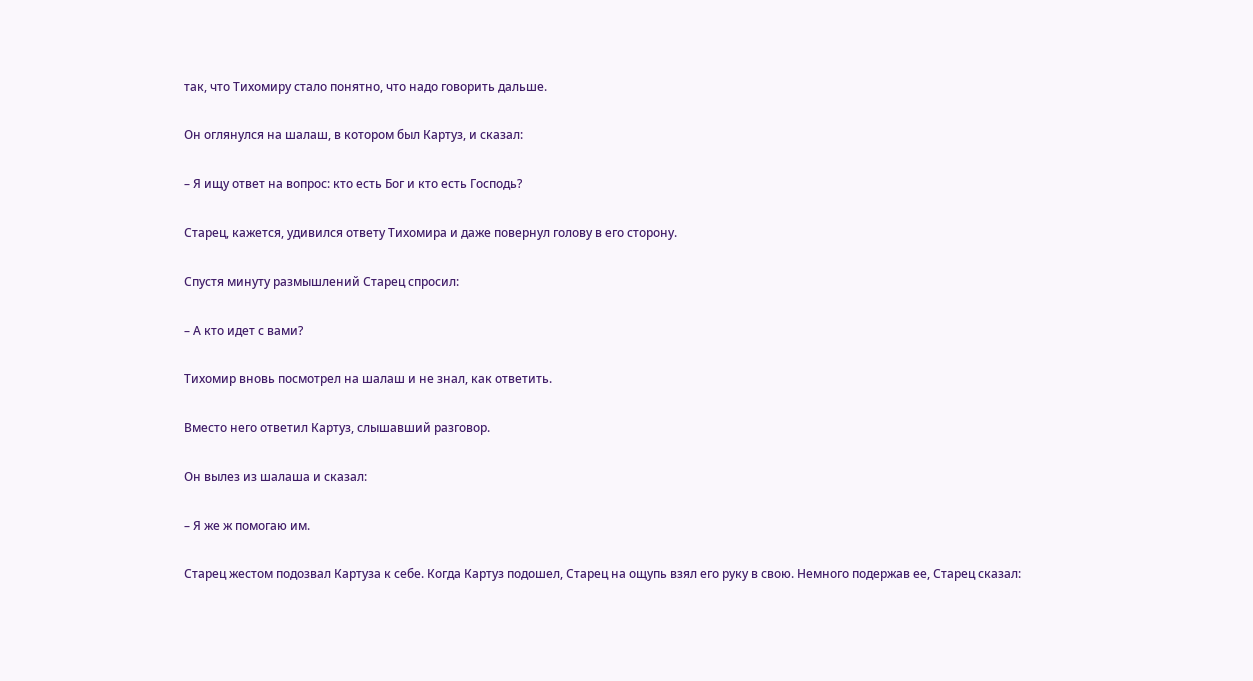так, что Тихомиру стало понятно, что надо говорить дальше.

Он оглянулся на шалаш, в котором был Картуз, и сказал:

– Я ищу ответ на вопрос: кто есть Бог и кто есть Господь?

Старец, кажется, удивился ответу Тихомира и даже повернул голову в его сторону.

Спустя минуту размышлений Старец спросил:

– А кто идет с вами?

Тихомир вновь посмотрел на шалаш и не знал, как ответить.

Вместо него ответил Картуз, слышавший разговор.

Он вылез из шалаша и сказал:

– Я же ж помогаю им.

Старец жестом подозвал Картуза к себе. Когда Картуз подошел, Старец на ощупь взял его руку в свою. Немного подержав ее, Старец сказал: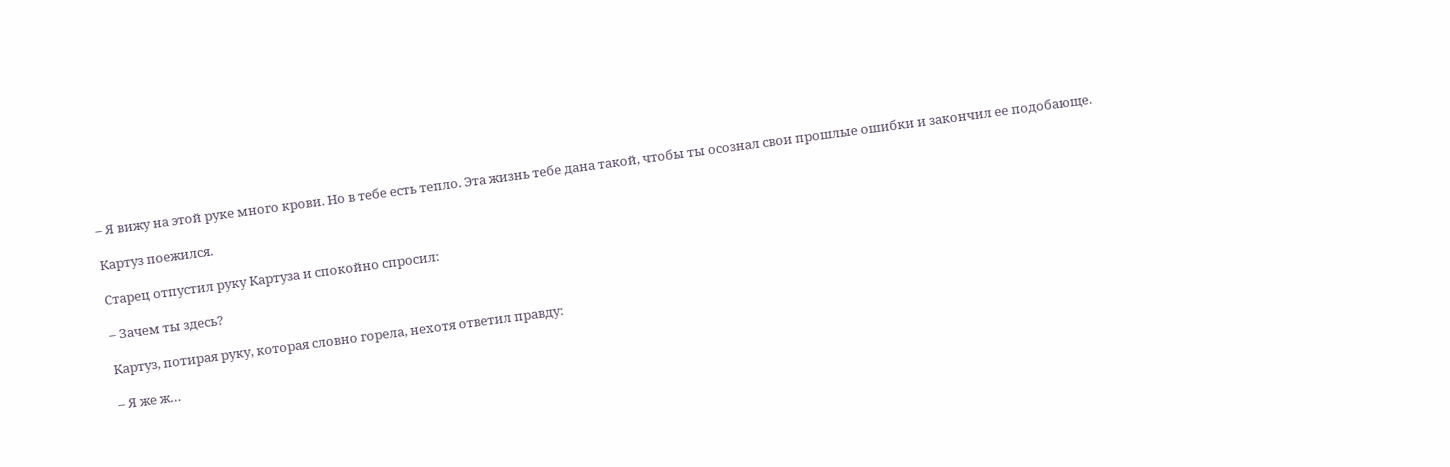– Я вижу на этой руке много крови. Но в тебе есть тепло. Эта жизнь тебе дана такой, чтобы ты осознал свои прошлые ошибки и закончил ее подобающе.

Картуз поежился.

Старец отпустил руку Картуза и спокойно спросил:

– Зачем ты здесь?

Картуз, потирая руку, которая словно горела, нехотя ответил правду:

– Я же ж…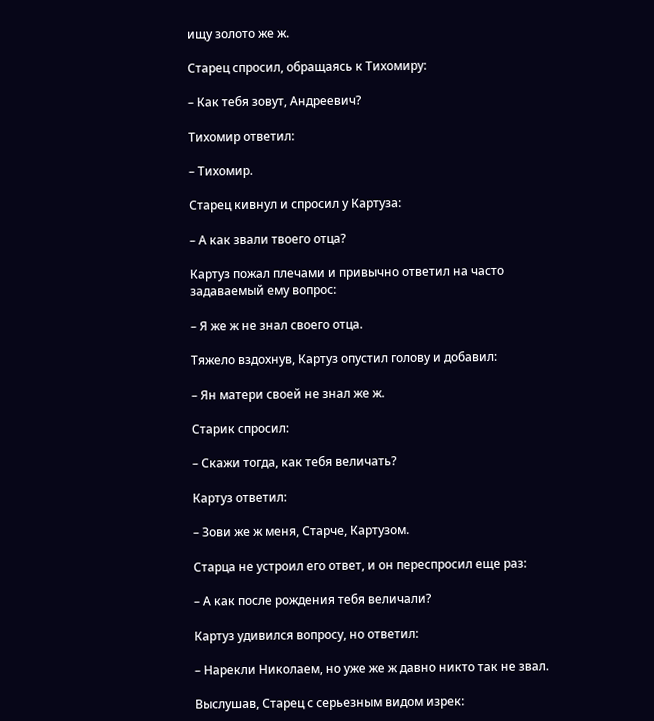ищу золото же ж.

Старец спросил, обращаясь к Тихомиру:

– Как тебя зовут, Андреевич?

Тихомир ответил:

– Тихомир.

Старец кивнул и спросил у Картуза:

– А как звали твоего отца?

Картуз пожал плечами и привычно ответил на часто задаваемый ему вопрос:

– Я же ж не знал своего отца.

Тяжело вздохнув, Картуз опустил голову и добавил:

– Ян матери своей не знал же ж.

Старик спросил:

– Скажи тогда, как тебя величать?

Картуз ответил:

– Зови же ж меня, Старче, Картузом.

Старца не устроил его ответ, и он переспросил еще раз:

– А как после рождения тебя величали?

Картуз удивился вопросу, но ответил:

– Нарекли Николаем, но уже же ж давно никто так не звал.

Выслушав, Старец с серьезным видом изрек: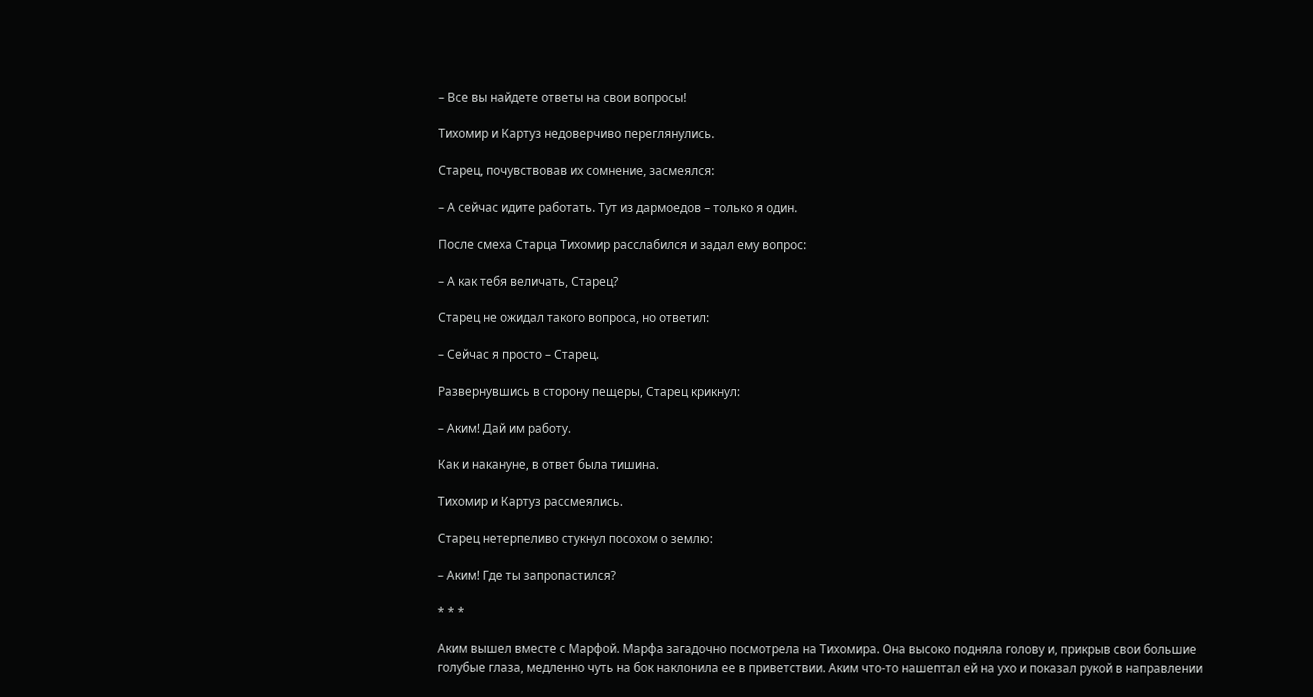– Все вы найдете ответы на свои вопросы!

Тихомир и Картуз недоверчиво переглянулись.

Старец, почувствовав их сомнение, засмеялся:

– А сейчас идите работать. Тут из дармоедов – только я один.

После смеха Старца Тихомир расслабился и задал ему вопрос:

– А как тебя величать, Старец?

Старец не ожидал такого вопроса, но ответил:

– Сейчас я просто – Старец.

Развернувшись в сторону пещеры, Старец крикнул:

– Аким! Дай им работу.

Как и накануне, в ответ была тишина.

Тихомир и Картуз рассмеялись.

Старец нетерпеливо стукнул посохом о землю:

– Аким! Где ты запропастился?

* * *

Аким вышел вместе с Марфой. Марфа загадочно посмотрела на Тихомира. Она высоко подняла голову и, прикрыв свои большие голубые глаза, медленно чуть на бок наклонила ее в приветствии. Аким что-то нашептал ей на ухо и показал рукой в направлении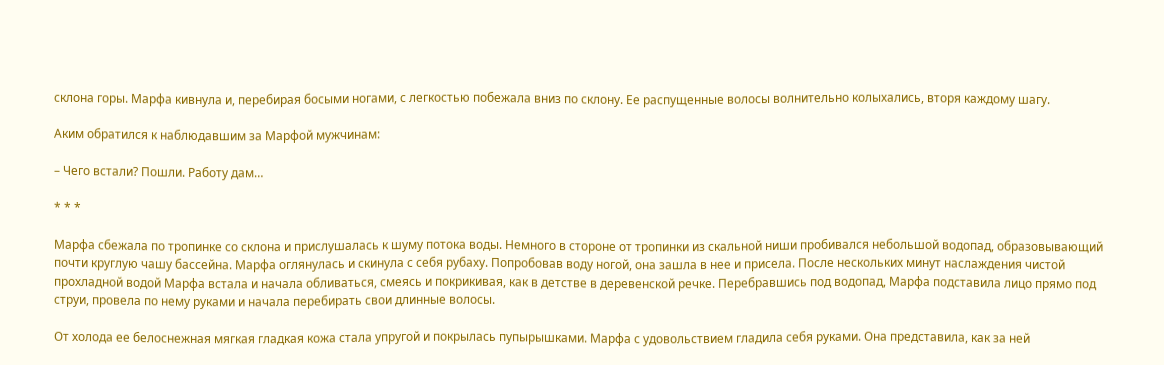склона горы. Марфа кивнула и, перебирая босыми ногами, с легкостью побежала вниз по склону. Ее распущенные волосы волнительно колыхались, вторя каждому шагу.

Аким обратился к наблюдавшим за Марфой мужчинам:

– Чего встали? Пошли. Работу дам…

* * *

Марфа сбежала по тропинке со склона и прислушалась к шуму потока воды. Немного в стороне от тропинки из скальной ниши пробивался небольшой водопад, образовывающий почти круглую чашу бассейна. Марфа оглянулась и скинула с себя рубаху. Попробовав воду ногой, она зашла в нее и присела. После нескольких минут наслаждения чистой прохладной водой Марфа встала и начала обливаться, смеясь и покрикивая, как в детстве в деревенской речке. Перебравшись под водопад, Марфа подставила лицо прямо под струи, провела по нему руками и начала перебирать свои длинные волосы.

От холода ее белоснежная мягкая гладкая кожа стала упругой и покрылась пупырышками. Марфа с удовольствием гладила себя руками. Она представила, как за ней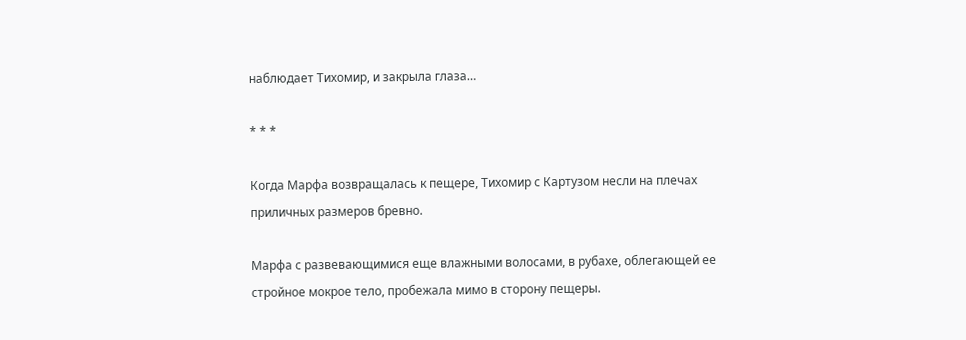наблюдает Тихомир, и закрыла глаза…

* * *

Когда Марфа возвращалась к пещере, Тихомир с Картузом несли на плечах приличных размеров бревно.

Марфа с развевающимися еще влажными волосами, в рубахе, облегающей ее стройное мокрое тело, пробежала мимо в сторону пещеры.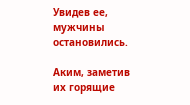Увидев ее, мужчины остановились.

Аким, заметив их горящие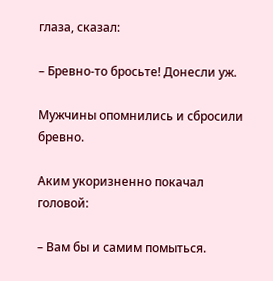глаза, сказал:

– Бревно-то бросьте! Донесли уж.

Мужчины опомнились и сбросили бревно.

Аким укоризненно покачал головой:

– Вам бы и самим помыться.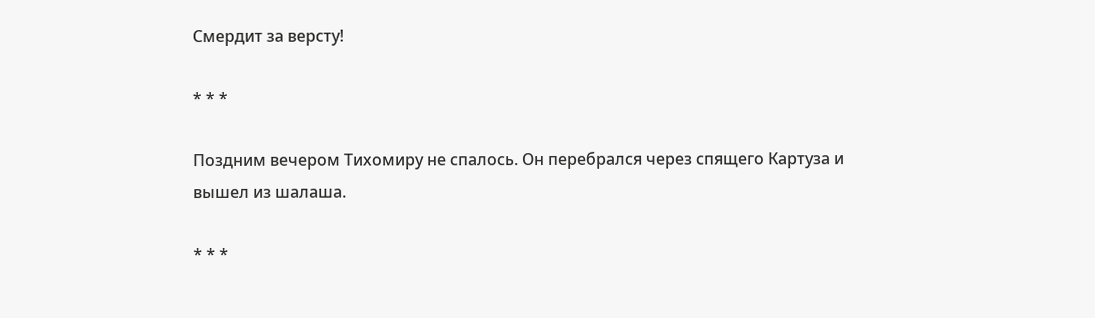Смердит за версту!

* * *

Поздним вечером Тихомиру не спалось. Он перебрался через спящего Картуза и вышел из шалаша.

* * *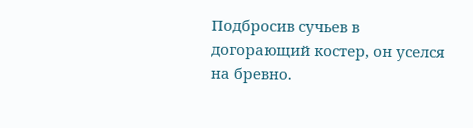Подбросив сучьев в догорающий костер, он уселся на бревно.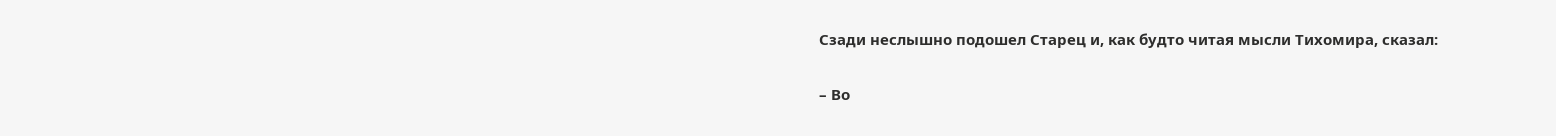Сзади неслышно подошел Старец и, как будто читая мысли Тихомира, сказал:

– Во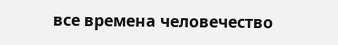все времена человечество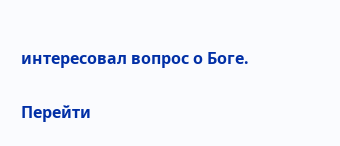интересовал вопрос о Боге.

Перейти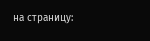на страницу: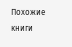Похожие книги